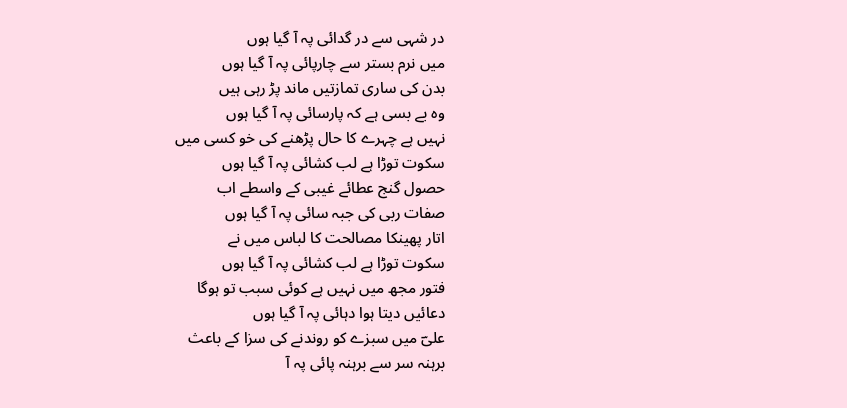در شہی سے در گدائی پہ آ گیا ہوں
میں نرم بستر سے چارپائی پہ آ گیا ہوں
بدن کی ساری تمازتیں ماند پڑ رہی ہیں
وہ بے بسی ہے کہ پارسائی پہ آ گیا ہوں
نہیں ہے چہرے کا حال پڑھنے کی خو کسی میں
سکوت توڑا ہے لب کشائی پہ آ گیا ہوں
حصول گنج عطائے غیبی کے واسطے اب
صفات ربی کی جبہ سائی پہ آ گیا ہوں
اتار پھینکا مصالحت کا لباس میں نے
سکوت توڑا ہے لب کشائی پہ آ گیا ہوں
فتور مجھ میں نہیں ہے کوئی سبب تو ہوگا
دعائیں دیتا ہوا دہائی پہ آ گیا ہوں
علیؔ میں سبزے کو روندنے کی سزا کے باعث
برہنہ سر سے برہنہ پائی پہ آ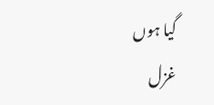گیا ہوں
غزل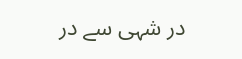در شہی سے در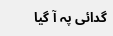گدائی پہ آ گیا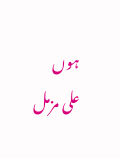ہوں
علی مزمل